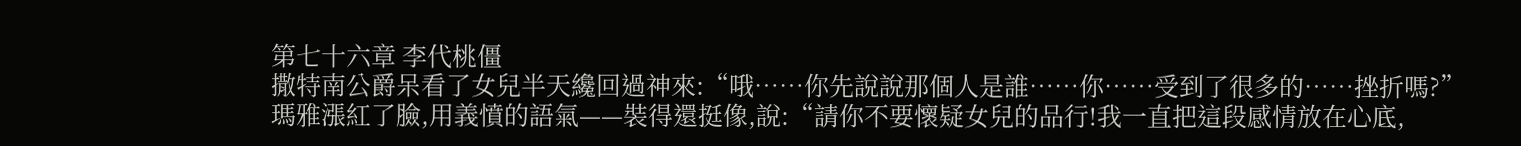第七十六章 李代桃僵
撒特南公爵呆看了女兒半天纔回過神來:“哦……你先說說那個人是誰……你……受到了很多的……挫折嗎?”
瑪雅漲紅了臉,用義憤的語氣——裝得還挺像,說:“請你不要懷疑女兒的品行!我一直把這段感情放在心底,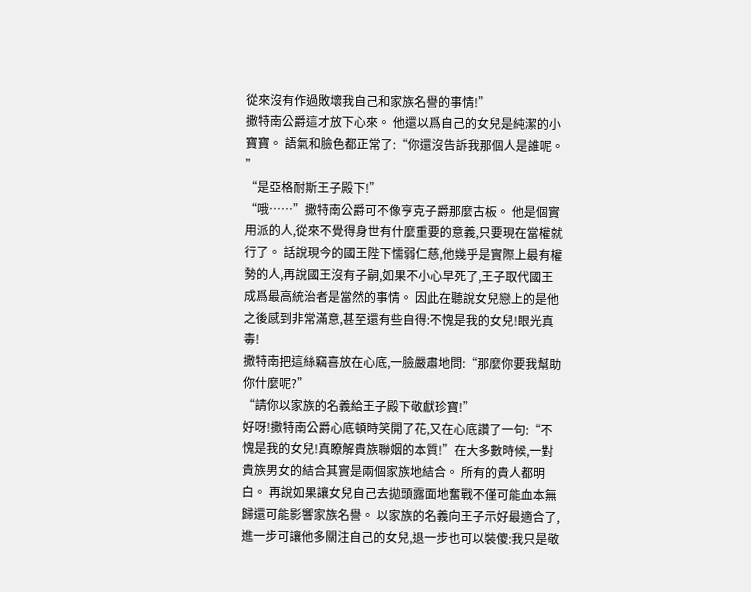從來沒有作過敗壞我自己和家族名譽的事情!”
撒特南公爵這才放下心來。 他還以爲自己的女兒是純潔的小寶寶。 語氣和臉色都正常了:“你還沒告訴我那個人是誰呢。 ”
“是亞格耐斯王子殿下!”
“哦……”撒特南公爵可不像亨克子爵那麼古板。 他是個實用派的人,從來不覺得身世有什麼重要的意義,只要現在當權就行了。 話說現今的國王陛下懦弱仁慈,他幾乎是實際上最有權勢的人,再說國王沒有子嗣,如果不小心早死了,王子取代國王成爲最高統治者是當然的事情。 因此在聽說女兒戀上的是他之後感到非常滿意,甚至還有些自得:不愧是我的女兒!眼光真毒!
撒特南把這絲竊喜放在心底,一臉嚴肅地問:“那麼你要我幫助你什麼呢?”
“請你以家族的名義給王子殿下敬獻珍寶!”
好呀!撒特南公爵心底頓時笑開了花,又在心底讚了一句:“不愧是我的女兒!真瞭解貴族聯姻的本質!”在大多數時候,一對貴族男女的結合其實是兩個家族地結合。 所有的貴人都明白。 再說如果讓女兒自己去拋頭露面地奮戰不僅可能血本無歸還可能影響家族名譽。 以家族的名義向王子示好最適合了,進一步可讓他多關注自己的女兒,退一步也可以裝傻:我只是敬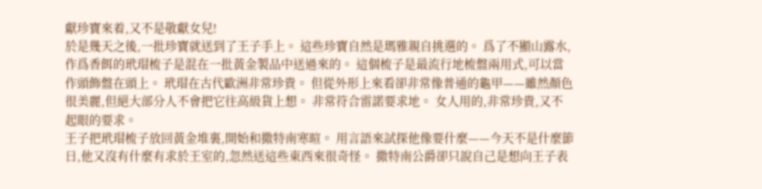獻珍寶來着,又不是敬獻女兒!
於是幾天之後,一批珍寶就送到了王子手上。 這些珍寶自然是瑪雅親自挑選的。 爲了不顯山露水,作爲香餌的玳瑁梳子是混在一批黃金製品中送過來的。 這個梳子是最流行地梳盤兩用式,可以當作頭飾盤在頭上。 玳瑁在古代歐洲非常珍貴。 但從外形上來看卻非常像普通的龜甲——雖然顏色很美麗,但絕大部分人不會把它往高級貨上想。 非常符合雷諾要求地。 女人用的,非常珍貴,又不起眼的要求。
王子把玳瑁梳子放回黃金堆裏,開始和撒特南寒暄。 用言語來試探他像要什麼——今天不是什麼節日,他又沒有什麼有求於王室的,忽然送這些東西來很奇怪。 撒特南公爵卻只說自己是想向王子表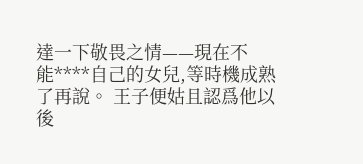達一下敬畏之情——現在不能****自己的女兒,等時機成熟了再說。 王子便姑且認爲他以後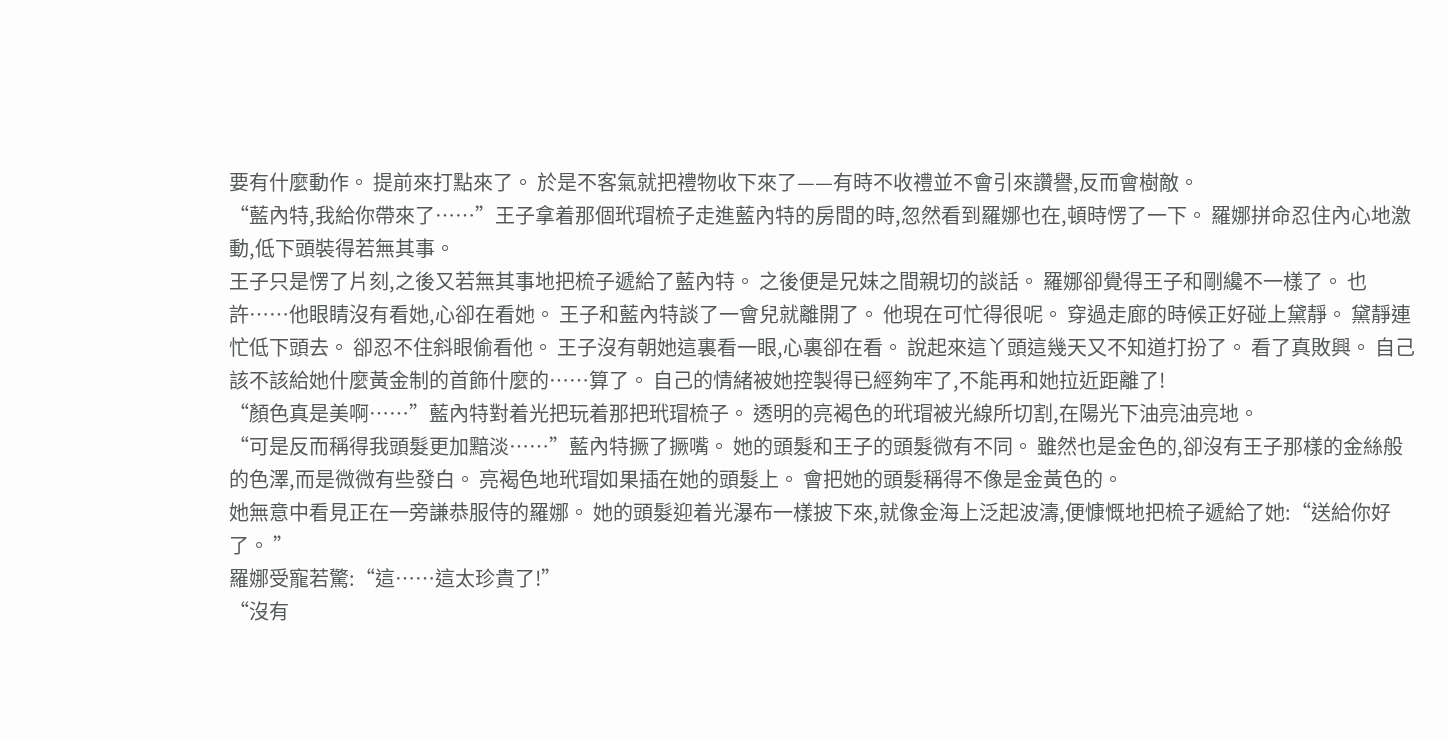要有什麼動作。 提前來打點來了。 於是不客氣就把禮物收下來了——有時不收禮並不會引來讚譽,反而會樹敵。
“藍內特,我給你帶來了……”王子拿着那個玳瑁梳子走進藍內特的房間的時,忽然看到羅娜也在,頓時愣了一下。 羅娜拼命忍住內心地激動,低下頭裝得若無其事。
王子只是愣了片刻,之後又若無其事地把梳子遞給了藍內特。 之後便是兄妹之間親切的談話。 羅娜卻覺得王子和剛纔不一樣了。 也許……他眼睛沒有看她,心卻在看她。 王子和藍內特談了一會兒就離開了。 他現在可忙得很呢。 穿過走廊的時候正好碰上黛靜。 黛靜連忙低下頭去。 卻忍不住斜眼偷看他。 王子沒有朝她這裏看一眼,心裏卻在看。 說起來這丫頭這幾天又不知道打扮了。 看了真敗興。 自己該不該給她什麼黃金制的首飾什麼的……算了。 自己的情緒被她控製得已經夠牢了,不能再和她拉近距離了!
“顏色真是美啊……”藍內特對着光把玩着那把玳瑁梳子。 透明的亮褐色的玳瑁被光線所切割,在陽光下油亮油亮地。
“可是反而稱得我頭髮更加黯淡……”藍內特撅了撅嘴。 她的頭髮和王子的頭髮微有不同。 雖然也是金色的,卻沒有王子那樣的金絲般的色澤,而是微微有些發白。 亮褐色地玳瑁如果插在她的頭髮上。 會把她的頭髮稱得不像是金黃色的。
她無意中看見正在一旁謙恭服侍的羅娜。 她的頭髮迎着光瀑布一樣披下來,就像金海上泛起波濤,便慷慨地把梳子遞給了她:“送給你好了。 ”
羅娜受寵若驚:“這……這太珍貴了!”
“沒有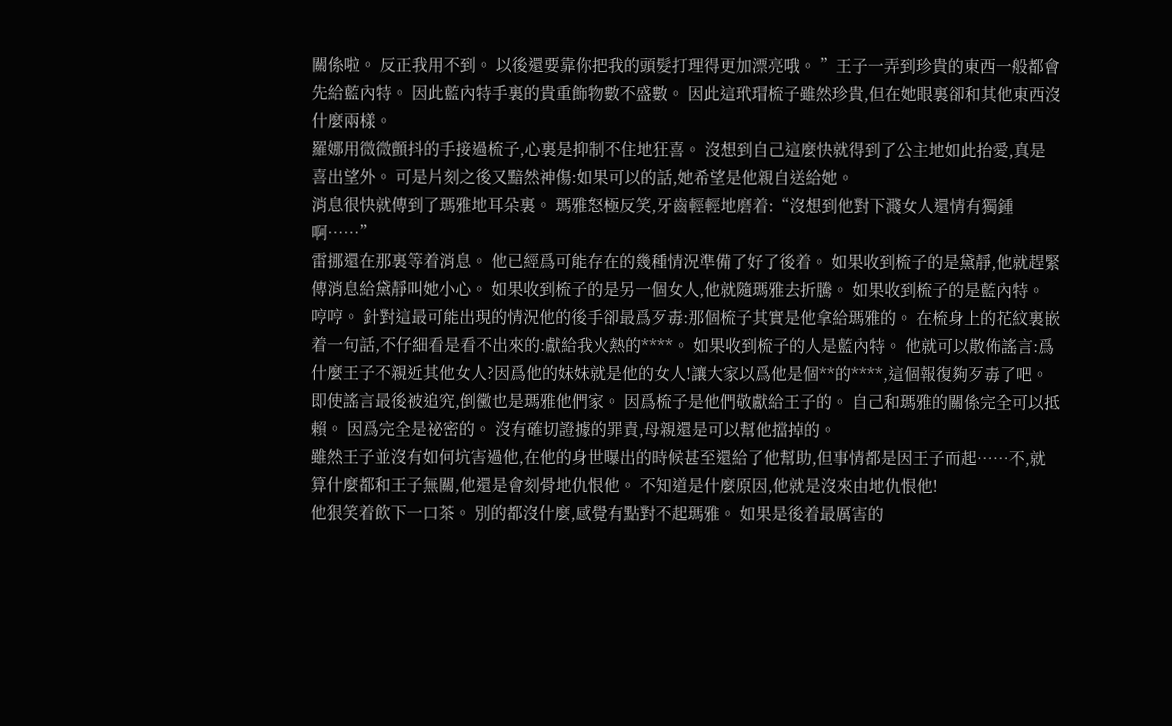關係啦。 反正我用不到。 以後還要靠你把我的頭髮打理得更加漂亮哦。 ”王子一弄到珍貴的東西一般都會先給藍內特。 因此藍內特手裏的貴重飾物數不盛數。 因此這玳瑁梳子雖然珍貴,但在她眼裏卻和其他東西沒什麼兩樣。
羅娜用微微顫抖的手接過梳子,心裏是抑制不住地狂喜。 沒想到自己這麼快就得到了公主地如此抬愛,真是喜出望外。 可是片刻之後又黯然神傷:如果可以的話,她希望是他親自送給她。
消息很快就傳到了瑪雅地耳朵裏。 瑪雅怒極反笑,牙齒輕輕地磨着:“沒想到他對下濺女人還情有獨鍾啊……”
雷挪還在那裏等着消息。 他已經爲可能存在的幾種情況準備了好了後着。 如果收到梳子的是黛靜,他就趕緊傳消息給黛靜叫她小心。 如果收到梳子的是另一個女人,他就隨瑪雅去折騰。 如果收到梳子的是藍內特。 哼哼。 針對這最可能出現的情況他的後手卻最爲歹毒:那個梳子其實是他拿給瑪雅的。 在梳身上的花紋裏嵌着一句話,不仔細看是看不出來的:獻給我火熱的****。 如果收到梳子的人是藍內特。 他就可以散佈謠言:爲什麼王子不親近其他女人?因爲他的妹妹就是他的女人!讓大家以爲他是個**的****,這個報復夠歹毒了吧。 即使謠言最後被追究,倒黴也是瑪雅他們家。 因爲梳子是他們敬獻給王子的。 自己和瑪雅的關係完全可以抵賴。 因爲完全是祕密的。 沒有確切證據的罪責,母親還是可以幫他擋掉的。
雖然王子並沒有如何坑害過他,在他的身世曝出的時候甚至還給了他幫助,但事情都是因王子而起……不,就算什麼都和王子無關,他還是會刻骨地仇恨他。 不知道是什麼原因,他就是沒來由地仇恨他!
他狠笑着飲下一口茶。 別的都沒什麼,感覺有點對不起瑪雅。 如果是後着最厲害的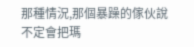那種情況,那個暴躁的傢伙說不定會把瑪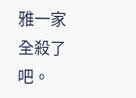雅一家全殺了吧。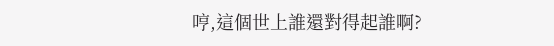哼,這個世上誰還對得起誰啊?